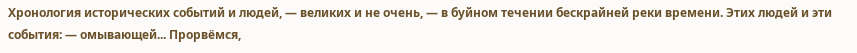Хронология исторических событий и людей, — великих и не очень, — в буйном течении бескрайней реки времени. Этих людей и эти события: — омывающей... Прорвёмся,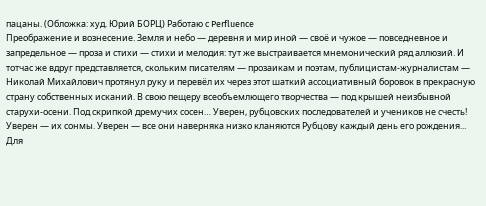пацаны. (Обложка: худ. Юрий БОРЦ) Работаю с Perfluence
Преображение и вознесение. Земля и небо — деревня и мир иной — своё и чужое — повседневное и запредельное — проза и стихи — стихи и мелодия: тут же выстраивается мнемонический ряд аллюзий. И тотчас же вдруг представляется, скольким писателям — прозаикам и поэтам, публицистам-журналистам — Николай Михайлович протянул руку и перевёл их через этот шаткий ассоциативный боровок в прекрасную страну собственных исканий. В свою пещеру всеобъемлющего творчества — под крышей неизбывной старухи-осени. Под скрипкой дремучих сосен… Уверен, рубцовских последователей и учеников не счесть! Уверен — их сонмы. Уверен — все они наверняка низко кланяются Рубцову каждый день его рождения...
Для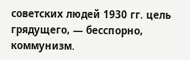советских людей 1930 гг. цель грядущего, — бесспорно, коммунизм.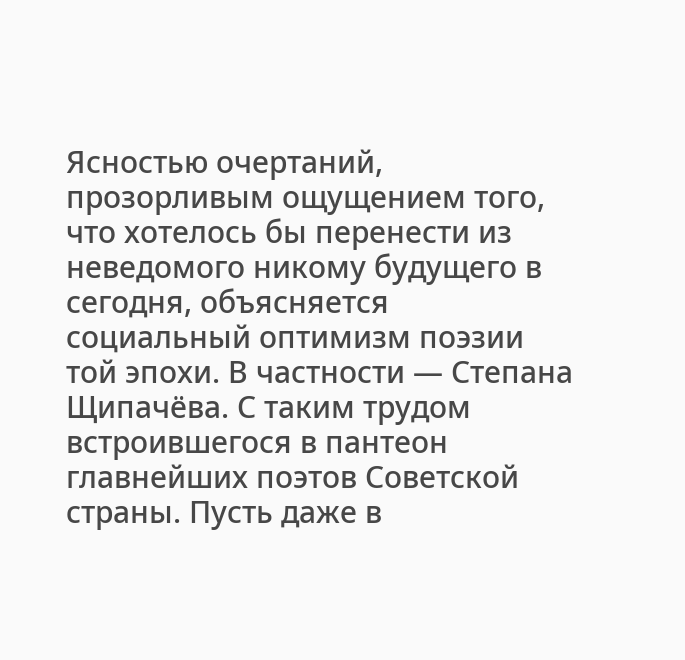Ясностью очертаний, прозорливым ощущением того, что хотелось бы перенести из неведомого никому будущего в сегодня, объясняется социальный оптимизм поэзии той эпохи. В частности — Степана Щипачёва. С таким трудом встроившегося в пантеон главнейших поэтов Советской страны. Пусть даже в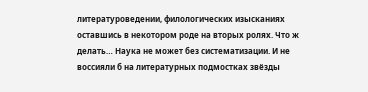литературоведении, филологических изысканиях оставшись в некотором роде на вторых ролях. Что ж делать… Наука не может без систематизации. И не воссияли б на литературных подмостках звёзды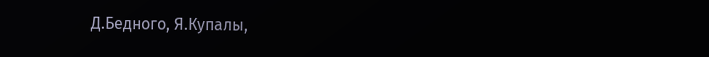Д.Бедного, Я.Купалы,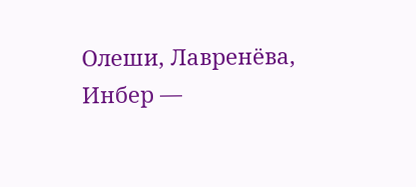Олеши, Лавренёва, Инбер —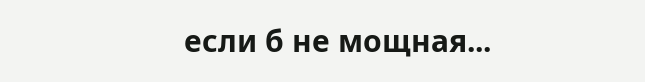если б не мощная...